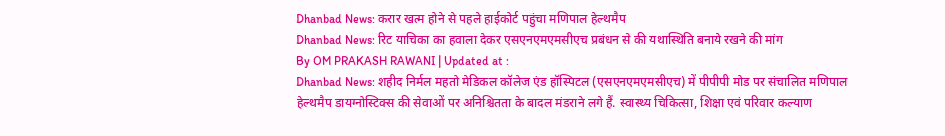Dhanbad News: करार खत्म होने से पहले हाईकोर्ट पहुंचा मणिपाल हेल्थमैप
Dhanbad News: रिट याचिका का हवाला देकर एसएनएमएमसीएच प्रबंधन से की यथास्थिति बनाये रखने की मांग
By OM PRAKASH RAWANI | Updated at :
Dhanbad News: शहीद निर्मल महतो मेडिकल कॉलेज एंड हॉस्पिटल (एसएनएमएमसीएच) में पीपीपी मोड पर संचालित मणिपाल हेल्थमैप डायग्नोस्टिक्स की सेवाओं पर अनिश्चितता के बादल मंडराने लगे हैं. स्वास्थ्य चिकित्सा, शिक्षा एवं परिवार कल्याण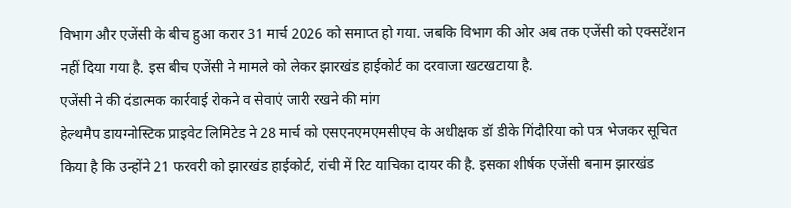विभाग और एजेंसी के बीच हुआ करार 31 मार्च 2026 को समाप्त हो गया. जबकि विभाग की ओर अब तक एजेंसी को एक्सटेंशन नहीं दिया गया है. इस बीच एजेंसी ने मामले को लेकर झारखंड हाईकोर्ट का दरवाजा खटखटाया है.
एजेंसी ने की दंडात्मक कार्रवाई रोकने व सेवाएं जारी रखने की मांग
हेल्थमैप डायग्नोस्टिक प्राइवेट लिमिटेड ने 28 मार्च को एसएनएमएमसीएच के अधीक्षक डॉ डीके गिंदौरिया को पत्र भेजकर सूचित किया है कि उन्होंने 21 फरवरी को झारखंड हाईकोर्ट, रांची में रिट याचिका दायर की है. इसका शीर्षक एजेंसी बनाम झारखंड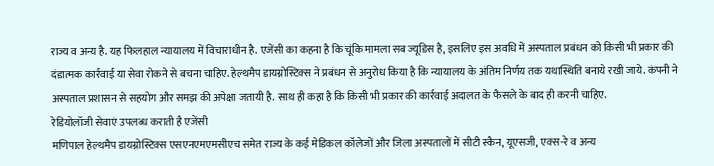राज्य व अन्य है. यह फिलहाल न्यायालय में विचाराधीन है. एजेंसी का कहना है कि चूंकि मामला सब ज्यूडिस है, इसलिए इस अवधि में अस्पताल प्रबंधन को किसी भी प्रकार की दंडात्मक कार्रवाई या सेवा रोकने से बचना चाहिए. हेल्थमैप डायग्नोस्टिक्स ने प्रबंधन से अनुरोध किया है कि न्यायालय के अंतिम निर्णय तक यथास्थिति बनाये रखी जाये. कंपनी ने अस्पताल प्रशासन से सहयोग और समझ की अपेक्षा जतायी है. साथ ही कहा है कि किसी भी प्रकार की कार्रवाई अदालत के फैसले के बाद ही करनी चाहिए.
रेडियोलॉजी सेवाएं उपलब्ध कराती है एजेंसी
मणिपाल हेल्थमैप डायग्नोस्टिक्स एसएनएमएमसीएच समेत राज्य के कई मेडिकल कॉलेजों और जिला अस्पतालों में सीटी स्कैन, यूएसजी, एक्स-रे व अन्य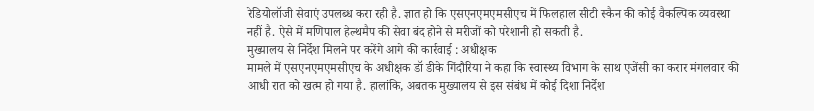रेडियोलॉजी सेवाएं उपलब्ध करा रही है. ज्ञात हो कि एसएनएमएमसीएच में फिलहाल सीटी स्कैन की कोई वैकल्पिक व्यवस्था नहीं है. ऐसे में मणिपाल हेल्थमैप की सेवा बंद होने से मरीजों को परेशानी हो सकती है.
मुख्यालय से निर्देश मिलने पर करेंगे आगे की कार्रवाई : अधीक्षक
मामले में एसएनएमएमसीएच के अधीक्षक डॉ डीके गिंदौरिया ने कहा कि स्वास्थ्य विभाग के साथ एजेंसी का करार मंगलवार की आधी रात को खत्म हो गया है. हालांकि, अबतक मुख्यालय से इस संबंध में कोई दिशा निर्देश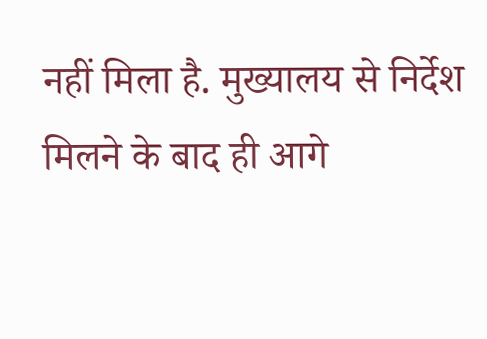नहीं मिला है. मुख्यालय से निर्देश मिलने के बाद ही आगे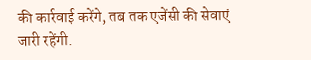की कार्रवाई करेंगे, तब तक एजेंसी की सेवाएं जारी रहेंगी.